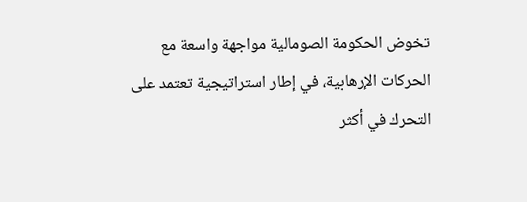تخوض الحكومة الصومالية مواجهة واسعة مع الحركات الإرهابية، في إطار استراتيجية تعتمد على التحرك في أكثر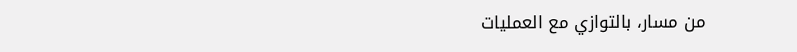من مسار، بالتوازي مع العمليات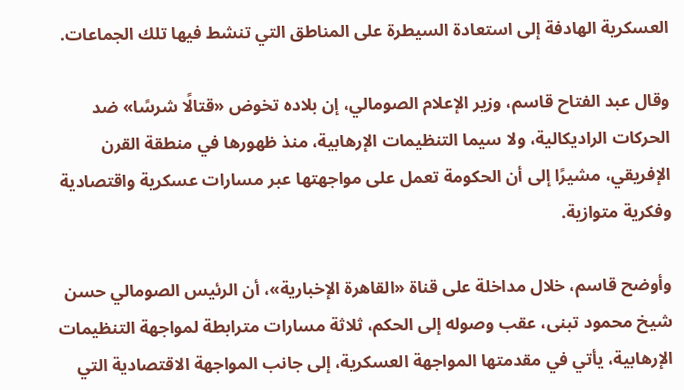العسكرية الهادفة إلى استعادة السيطرة على المناطق التي تنشط فيها تلك الجماعات.

وقال عبد الفتاح قاسم، وزير الإعلام الصومالي، إن بلاده تخوض «قتالًا شرسًا» ضد الحركات الراديكالية، ولا سيما التنظيمات الإرهابية، منذ ظهورها في منطقة القرن الإفريقي، مشيرًا إلى أن الحكومة تعمل على مواجهتها عبر مسارات عسكرية واقتصادية وفكرية متوازية.

وأوضح قاسم، خلال مداخلة على قناة «القاهرة الإخبارية»، أن الرئيس الصومالي حسن شيخ محمود تبنى، عقب وصوله إلى الحكم، ثلاثة مسارات مترابطة لمواجهة التنظيمات الإرهابية، يأتي في مقدمتها المواجهة العسكرية، إلى جانب المواجهة الاقتصادية التي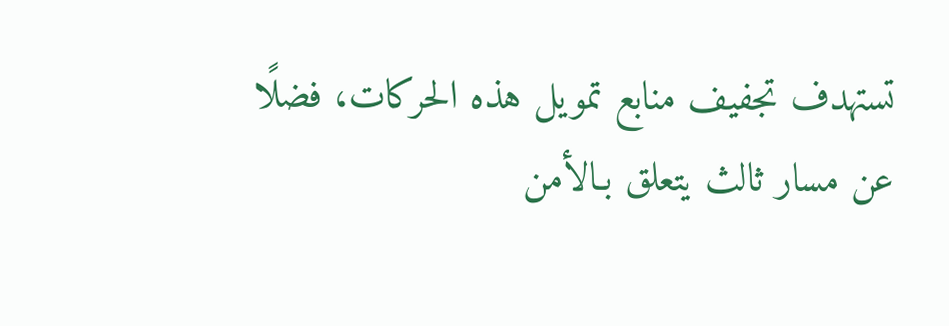تستهدف تجفيف منابع تمويل هذه الحركات، فضلًا عن مسار ثالث يتعلق بـالأمن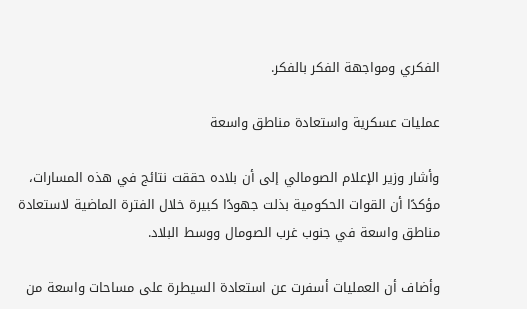الفكري ومواجهة الفكر بالفكر.

عمليات عسكرية واستعادة مناطق واسعة

وأشار وزير الإعلام الصومالي إلى أن بلاده حققت نتائج في هذه المسارات، مؤكدًا أن القوات الحكومية بذلت جهودًا كبيرة خلال الفترة الماضية لاستعادة مناطق واسعة في جنوب غرب الصومال ووسط البلاد.

وأضاف أن العمليات أسفرت عن استعادة السيطرة على مساحات واسعة من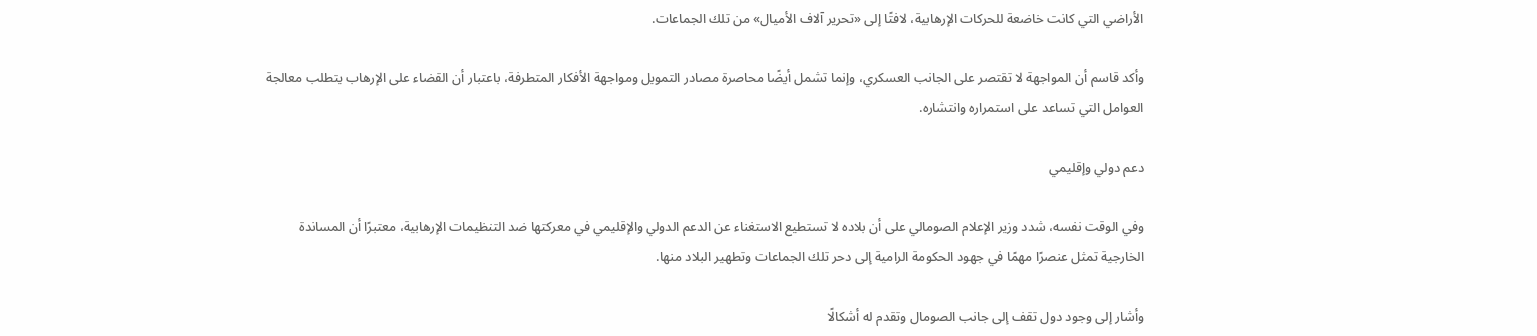الأراضي التي كانت خاضعة للحركات الإرهابية، لافتًا إلى «تحرير آلاف الأميال» من تلك الجماعات.

وأكد قاسم أن المواجهة لا تقتصر على الجانب العسكري، وإنما تشمل أيضًا محاصرة مصادر التمويل ومواجهة الأفكار المتطرفة، باعتبار أن القضاء على الإرهاب يتطلب معالجة العوامل التي تساعد على استمراره وانتشاره.

دعم دولي وإقليمي

وفي الوقت نفسه، شدد وزير الإعلام الصومالي على أن بلاده لا تستطيع الاستغناء عن الدعم الدولي والإقليمي في معركتها ضد التنظيمات الإرهابية، معتبرًا أن المساندة الخارجية تمثل عنصرًا مهمًا في جهود الحكومة الرامية إلى دحر تلك الجماعات وتطهير البلاد منها.

وأشار إلى وجود دول تقف إلى جانب الصومال وتقدم له أشكالًا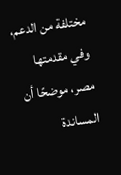مختلفة من الدعم، وفي مقدمتها مصر، موضحًا أن المساندة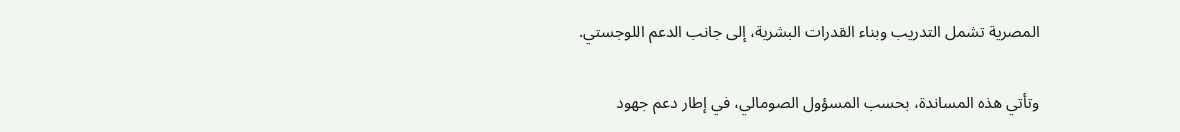المصرية تشمل التدريب وبناء القدرات البشرية، إلى جانب الدعم اللوجستي.

وتأتي هذه المساندة، بحسب المسؤول الصومالي، في إطار دعم جهود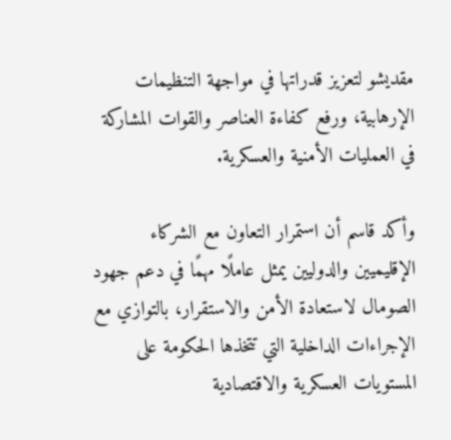مقديشو لتعزيز قدراتها في مواجهة التنظيمات الإرهابية، ورفع كفاءة العناصر والقوات المشاركة في العمليات الأمنية والعسكرية.

وأكد قاسم أن استمرار التعاون مع الشركاء الإقليميين والدوليين يمثل عاملًا مهمًا في دعم جهود الصومال لاستعادة الأمن والاستقرار، بالتوازي مع الإجراءات الداخلية التي تتخذها الحكومة على المستويات العسكرية والاقتصادية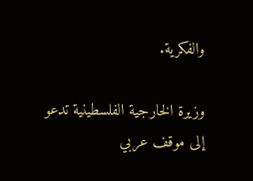والفكرية.

وزيرة الخارجية الفلسطينية تدعو إلى موقف عربي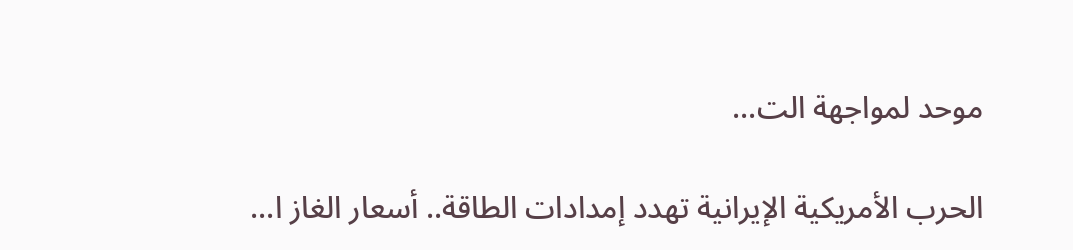موحد لمواجهة الت...

الحرب الأمريكية الإيرانية تهدد إمدادات الطاقة.. أسعار الغاز ا...